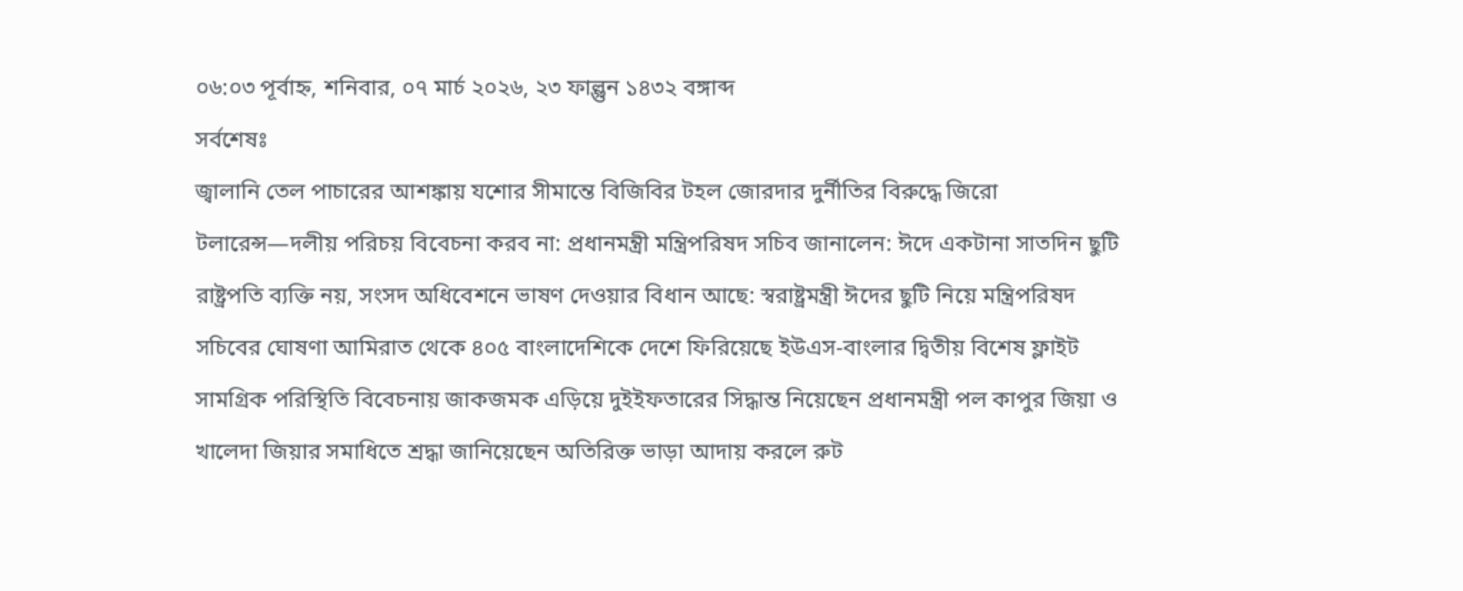০৬:০৩ পূর্বাহ্ন, শনিবার, ০৭ মার্চ ২০২৬, ২৩ ফাল্গুন ১৪৩২ বঙ্গাব্দ
সর্বশেষঃ
জ্বালানি তেল পাচারের আশঙ্কায় যশোর সীমান্তে বিজিবির টহল জোরদার দুর্নীতির বিরুদ্ধে জিরো টলারেন্স—দলীয় পরিচয় বিবেচনা করব না: প্রধানমন্ত্রী মন্ত্রিপরিষদ সচিব জানালেন: ঈদে একটানা সাতদিন ছুটি রাষ্ট্রপতি ব্যক্তি নয়, সংসদ অধিবেশনে ভাষণ দেওয়ার বিধান আছে: স্বরাষ্ট্রমন্ত্রী ঈদের ছুটি নিয়ে মন্ত্রিপরিষদ সচিবের ঘোষণা আমিরাত থেকে ৪০৫ বাংলাদেশিকে দেশে ফিরিয়েছে ইউএস-বাংলার দ্বিতীয় বিশেষ ফ্লাইট সামগ্রিক পরিস্থিতি বিবেচনায় জাকজমক এড়িয়ে দুইইফতারের সিদ্ধান্ত নিয়েছেন প্রধানমন্ত্রী পল কাপুর জিয়া ও খালেদা জিয়ার সমাধিতে শ্রদ্ধা জানিয়েছেন অতিরিক্ত ভাড়া আদায় করলে রুট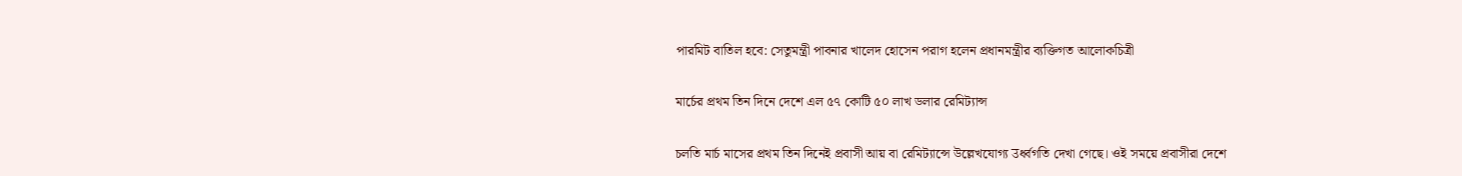পারমিট বাতিল হবে: সেতুমন্ত্রী পাবনার খালেদ হোসেন পরাগ হলেন প্রধানমন্ত্রীর ব্যক্তিগত আলোকচিত্রী

মার্চের প্রথম তিন দিনে দেশে এল ৫৭ কোটি ৫০ লাখ ডলার রেমিট্যান্স

চলতি মার্চ মাসের প্রথম তিন দিনেই প্রবাসী আয় বা রেমিট্যান্সে উল্লেখযোগ্য उর্ধ্বগতি দেখা গেছে। ওই সময়ে প্রবাসীরা দেশে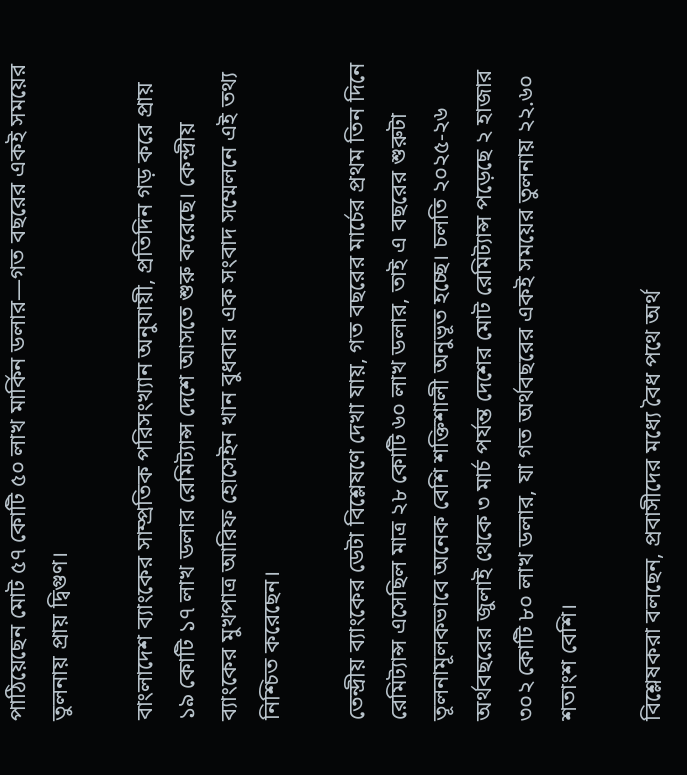পাঠিয়েছেন মোট ৫৭ কোটি ৫০ লাখ মার্কিন ডলার—গত বছরের একই সময়ের তুলনায় প্রায় দ্বিগুণ।

বাংলাদেশ ব্যাংকের সাম্প্রতিক পরিসংখ্যান অনুযায়ী, প্রতিদিন গড় করে প্রায় ১৯ কোটি ১৭ লাখ ডলার রেমিট্যান্স দেশে আসতে শুরু করেছে। কেন্দ্রীয় ব্যাংকের মুখপাত্র আরিফ হোসেইন খান বুধবার এক সংবাদ সম্মেলনে এই তথ্য নিশ্চিত করেছেন।

তেন্দ্রীয় ব্যাংকের ডেটা বিশ্লেষণে দেখা যায়, গত বছরের মার্চের প্রথম তিন দিনে রেমিট্যান্স এসেছিল মাত্র ২৮ কোটি ৬০ লাখ ডলার, তাই এ বছরের শুরুটা তূলনামূলকভাবে অনেক বেশি শক্তিশালী অনুভূত হচ্ছে। চলতি ২০২৫-২৬ অর্থবছরের জুলাই থেকে ৩ মার্চ পর্যন্ত দেশের মোট রেমিট্যান্স পড়েছে ২ হাজার ৩০২ কোটি ৮০ লাখ ডলার, যা গত অর্থবছরের একই সময়ের তুলনায় ২২.৬০ শতাংশ বেশি।

বিশ্লেষকরা বলছেন, প্রবাসীদের মধ্যে বৈধ পথে অর্থ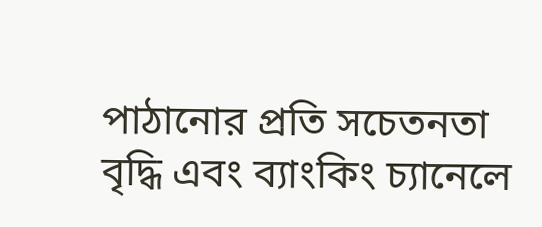পাঠানোর প্রতি সচেতনতা বৃদ্ধি এবং ব্যাংকিং চ্যানেলে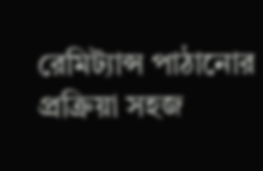রেমিট্যান্স পাঠানোর প্রক্রিয়া সহজ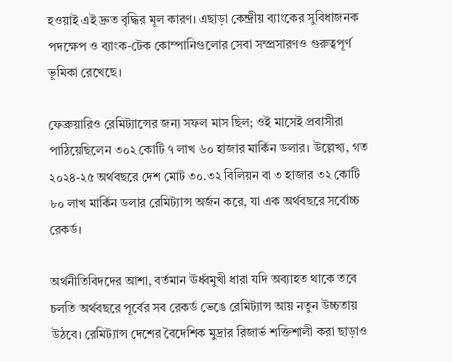হওয়াই এই দ্রুত বৃদ্ধির মূল কারণ। এছাড়া কেন্দ্রীয় ব্যাংকের সুবিধাজনক পদক্ষেপ ও ব্যাংক-টেক কোম্পানিগুলোর সেবা সম্প্রসারণও গুরুত্বপূর্ণ ভূমিকা রেখেছে।

ফেব্রুয়ারিও রেমিট্যান্সের জন্য সফল মাস ছিল; ওই মাসেই প্রবাসীরা পাঠিয়েছিলেন ৩০২ কোটি ৭ লাখ ৬০ হাজার মার্কিন ডলার। উল্লেখ্য, গত ২০২৪-২৫ অর্থবছরে দেশ মোট ৩০.৩২ বিলিয়ন বা ৩ হাজার ৩২ কোটি ৮০ লাখ মার্কিন ডলার রেমিট্যান্স অর্জন করে, যা এক অর্থবছরে সর্বোচ্চ রেকর্ড।

অর্থনীতিবিদদের আশা, বর্তমান ঊর্ধ্বমুখী ধারা যদি অব্যাহত থাকে তবে চলতি অর্থবছরে পূর্বের সব রেকর্ড ভেঙে রেমিট্যান্স আয় নতুন উচ্চতায় উঠবে। রেমিট্যান্স দেশের বৈদেশিক মুদ্রার রিজার্ভ শক্তিশালী করা ছাড়াও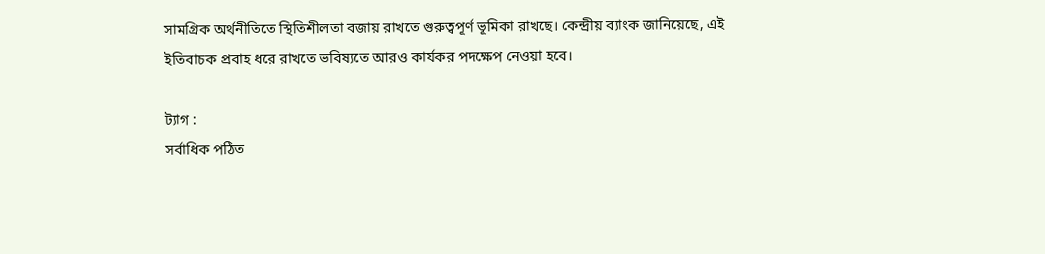সামগ্রিক অর্থনীতিতে স্থিতিশীলতা বজায় রাখতে গুরুত্বপূর্ণ ভূমিকা রাখছে। কেন্দ্রীয় ব্যাংক জানিয়েছে, এই ইতিবাচক প্রবাহ ধরে রাখতে ভবিষ্যতে আরও কার্যকর পদক্ষেপ নেওয়া হবে।

ট্যাগ :
সর্বাধিক পঠিত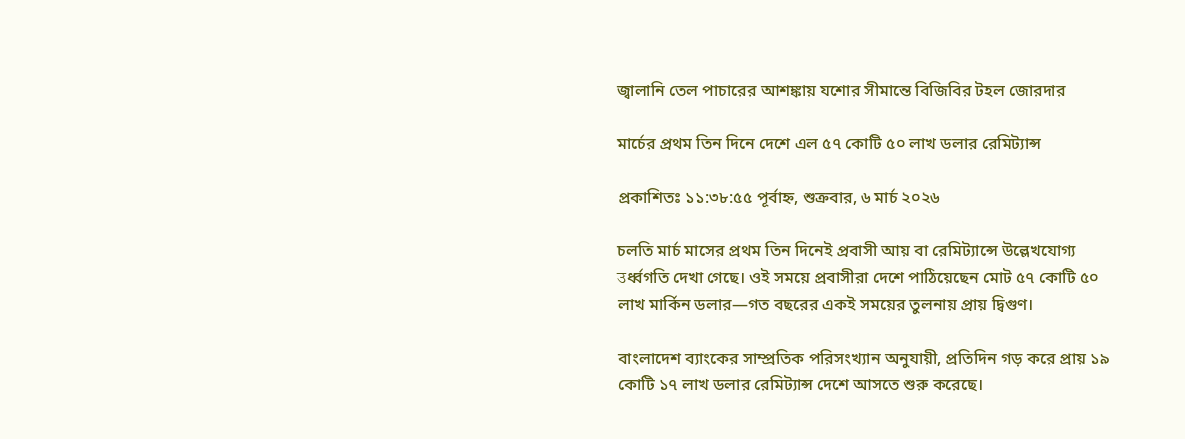জ্বালানি তেল পাচারের আশঙ্কায় যশোর সীমান্তে বিজিবির টহল জোরদার

মার্চের প্রথম তিন দিনে দেশে এল ৫৭ কোটি ৫০ লাখ ডলার রেমিট্যান্স

প্রকাশিতঃ ১১:৩৮:৫৫ পূর্বাহ্ন, শুক্রবার, ৬ মার্চ ২০২৬

চলতি মার্চ মাসের প্রথম তিন দিনেই প্রবাসী আয় বা রেমিট্যান্সে উল্লেখযোগ্য उর্ধ্বগতি দেখা গেছে। ওই সময়ে প্রবাসীরা দেশে পাঠিয়েছেন মোট ৫৭ কোটি ৫০ লাখ মার্কিন ডলার—গত বছরের একই সময়ের তুলনায় প্রায় দ্বিগুণ।

বাংলাদেশ ব্যাংকের সাম্প্রতিক পরিসংখ্যান অনুযায়ী, প্রতিদিন গড় করে প্রায় ১৯ কোটি ১৭ লাখ ডলার রেমিট্যান্স দেশে আসতে শুরু করেছে।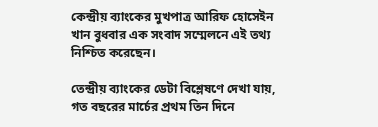কেন্দ্রীয় ব্যাংকের মুখপাত্র আরিফ হোসেইন খান বুধবার এক সংবাদ সম্মেলনে এই তথ্য নিশ্চিত করেছেন।

তেন্দ্রীয় ব্যাংকের ডেটা বিশ্লেষণে দেখা যায়, গত বছরের মার্চের প্রথম তিন দিনে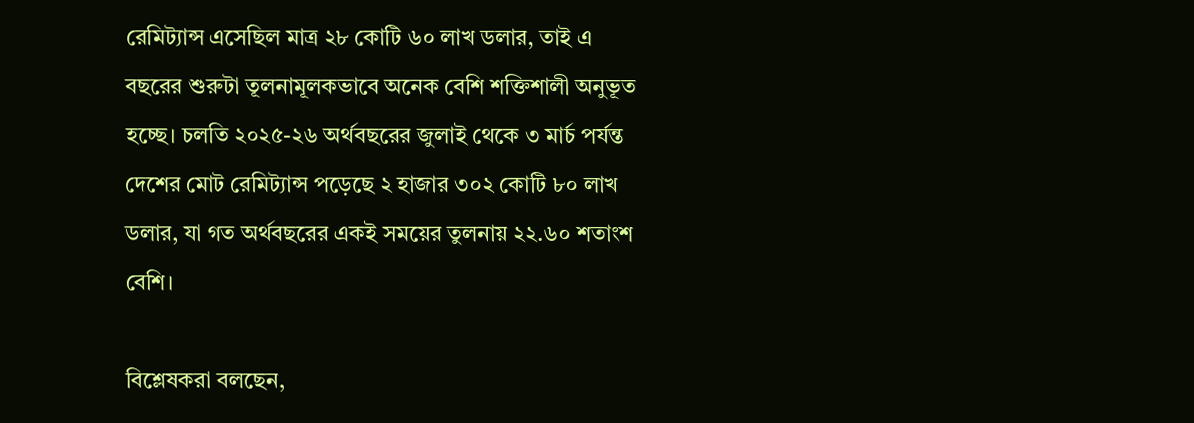রেমিট্যান্স এসেছিল মাত্র ২৮ কোটি ৬০ লাখ ডলার, তাই এ বছরের শুরুটা তূলনামূলকভাবে অনেক বেশি শক্তিশালী অনুভূত হচ্ছে। চলতি ২০২৫-২৬ অর্থবছরের জুলাই থেকে ৩ মার্চ পর্যন্ত দেশের মোট রেমিট্যান্স পড়েছে ২ হাজার ৩০২ কোটি ৮০ লাখ ডলার, যা গত অর্থবছরের একই সময়ের তুলনায় ২২.৬০ শতাংশ বেশি।

বিশ্লেষকরা বলছেন,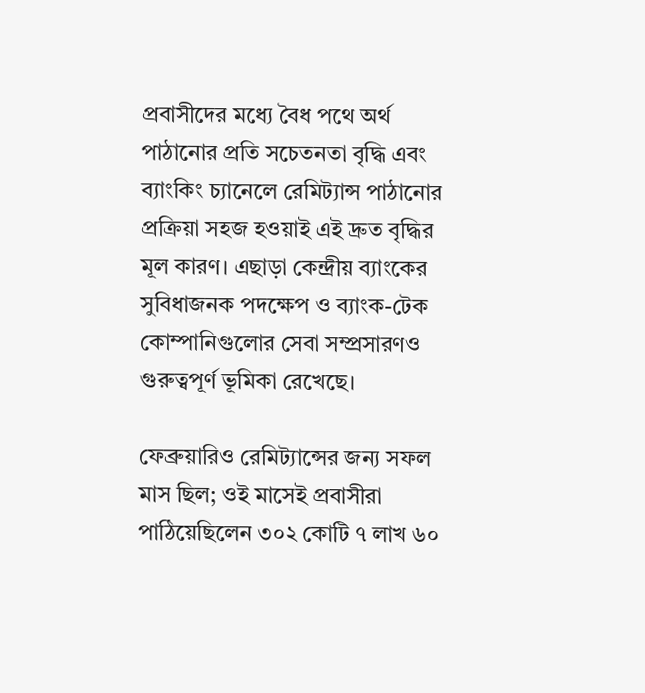প্রবাসীদের মধ্যে বৈধ পথে অর্থ পাঠানোর প্রতি সচেতনতা বৃদ্ধি এবং ব্যাংকিং চ্যানেলে রেমিট্যান্স পাঠানোর প্রক্রিয়া সহজ হওয়াই এই দ্রুত বৃদ্ধির মূল কারণ। এছাড়া কেন্দ্রীয় ব্যাংকের সুবিধাজনক পদক্ষেপ ও ব্যাংক-টেক কোম্পানিগুলোর সেবা সম্প্রসারণও গুরুত্বপূর্ণ ভূমিকা রেখেছে।

ফেব্রুয়ারিও রেমিট্যান্সের জন্য সফল মাস ছিল; ওই মাসেই প্রবাসীরা পাঠিয়েছিলেন ৩০২ কোটি ৭ লাখ ৬০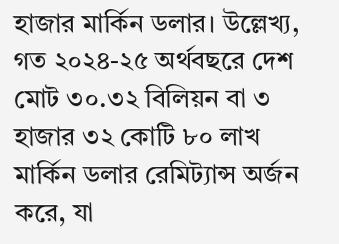হাজার মার্কিন ডলার। উল্লেখ্য, গত ২০২৪-২৫ অর্থবছরে দেশ মোট ৩০.৩২ বিলিয়ন বা ৩ হাজার ৩২ কোটি ৮০ লাখ মার্কিন ডলার রেমিট্যান্স অর্জন করে, যা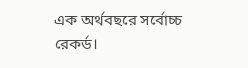এক অর্থবছরে সর্বোচ্চ রেকর্ড।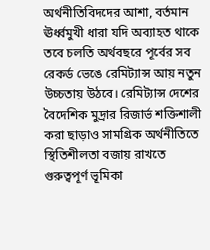অর্থনীতিবিদদের আশা, বর্তমান ঊর্ধ্বমুখী ধারা যদি অব্যাহত থাকে তবে চলতি অর্থবছরে পূর্বের সব রেকর্ড ভেঙে রেমিট্যান্স আয় নতুন উচ্চতায় উঠবে। রেমিট্যান্স দেশের বৈদেশিক মুদ্রার রিজার্ভ শক্তিশালী করা ছাড়াও সামগ্রিক অর্থনীতিতে স্থিতিশীলতা বজায় রাখতে গুরুত্বপূর্ণ ভূমিকা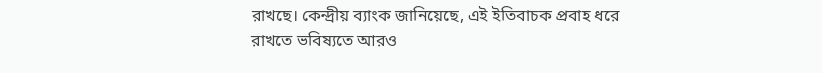রাখছে। কেন্দ্রীয় ব্যাংক জানিয়েছে, এই ইতিবাচক প্রবাহ ধরে রাখতে ভবিষ্যতে আরও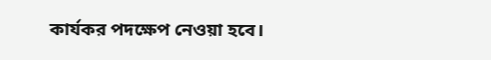কার্যকর পদক্ষেপ নেওয়া হবে।